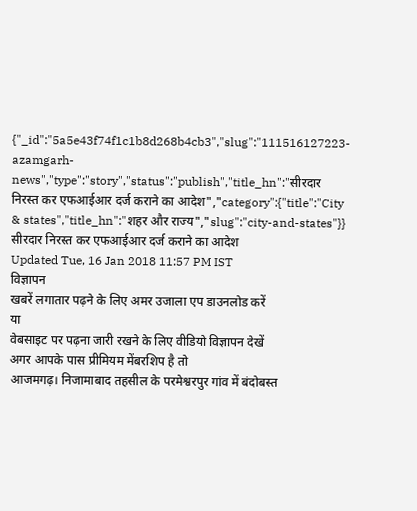{"_id":"5a5e43f74f1c1b8d268b4cb3","slug":"111516127223-azamgarh-news","type":"story","status":"publish","title_hn":"सीरदार निरस्त कर एफआईआर दर्ज कराने का आदेश","category":{"title":"City & states","title_hn":"शहर और राज्य","slug":"city-and-states"}}
सीरदार निरस्त कर एफआईआर दर्ज कराने का आदेश
Updated Tue, 16 Jan 2018 11:57 PM IST
विज्ञापन
खबरें लगातार पढ़ने के लिए अमर उजाला एप डाउनलोड करें
या
वेबसाइट पर पढ़ना जारी रखने के लिए वीडियो विज्ञापन देखें
अगर आपके पास प्रीमियम मेंबरशिप है तो
आजमगढ़। निजामाबाद तहसील के परमेश्वरपुर गांव में बंदोबस्त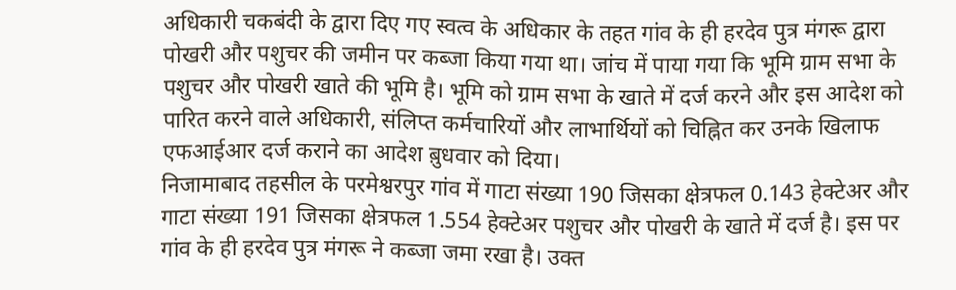अधिकारी चकबंदी के द्वारा दिए गए स्वत्व के अधिकार के तहत गांव के ही हरदेव पुत्र मंगरू द्वारा पोखरी और पशुचर की जमीन पर कब्जा किया गया था। जांच में पाया गया कि भूमि ग्राम सभा के पशुचर और पोखरी खाते की भूमि है। भूमि को ग्राम सभा के खाते में दर्ज करने और इस आदेश को पारित करने वाले अधिकारी, संलिप्त कर्मचारियों और लाभार्थियों को चिह्नित कर उनके खिलाफ एफआईआर दर्ज कराने का आदेश ब़ुधवार को दिया।
निजामाबाद तहसील के परमेश्वरपुर गांव में गाटा संख्या 190 जिसका क्षेत्रफल 0.143 हेक्टेअर और गाटा संख्या 191 जिसका क्षेत्रफल 1.554 हेक्टेअर पशुचर और पोखरी के खाते में दर्ज है। इस पर गांव के ही हरदेव पुत्र मंगरू ने कब्जा जमा रखा है। उक्त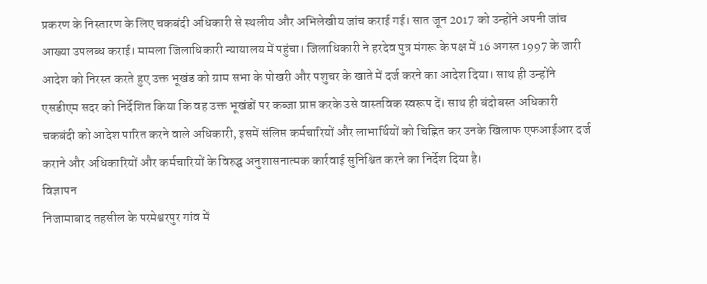प्रकरण के निस्तारण के लिए चकबंदी अधिकारी से स्थलीय और अभिलेखीय जांच कराई गई। सात जून 2017 को उन्होंने अपनी जांच आख्या उपलब्ध कराई। मामला जिलाधिकारी न्यायालय में पहुंचा। जिलाधिकारी ने हरदेव पुत्र मंगरू के पक्ष में 16 अगस्त 1997 के जारी आदेश को निरस्त करते हुए उक्त भूखंड को ग्राम सभा के पोखरी और पशुचर के खाते में दर्ज करने का आदेश दिया। साथ ही उन्होंने एसडीएम सदर को निर्देशित किया कि वह उक्त भूखंडों पर कब्जा प्राप्त करके उसे वास्तविक स्वरूप दें। साथ ही बंदोबस्त अधिकारी चकबंदी को आदेश पारित करने वाले अधिकारी, इसमें संलिप्त कर्मचारियों और लाभार्थियों को चिह्नित कर उनके खिलाफ एफआईआर दर्ज कराने और अधिकारियों और कर्मचारियों के विरुद्घ अनुशासनात्मक कार्रवाई सुनिश्चित करने का निर्देश दिया है।
विज्ञापन
निजामाबाद तहसील के परमेश्वरपुर गांव में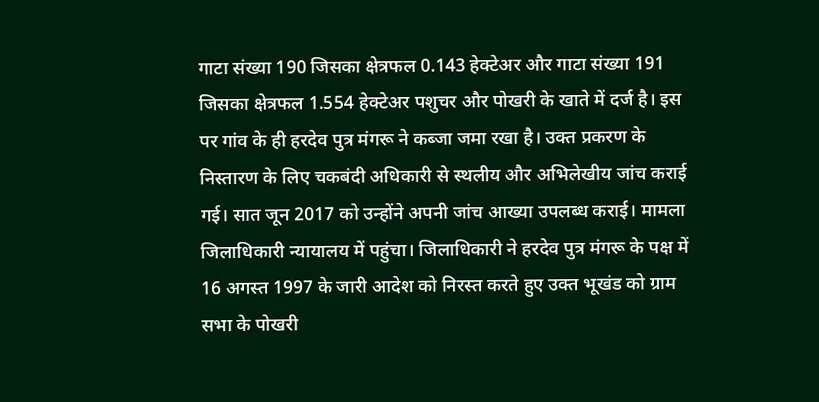गाटा संख्या 190 जिसका क्षेत्रफल 0.143 हेक्टेअर और गाटा संख्या 191 जिसका क्षेत्रफल 1.554 हेक्टेअर पशुचर और पोखरी के खाते में दर्ज है। इस पर गांव के ही हरदेव पुत्र मंगरू ने कब्जा जमा रखा है। उक्त प्रकरण के निस्तारण के लिए चकबंदी अधिकारी से स्थलीय और अभिलेखीय जांच कराई गई। सात जून 2017 को उन्होंने अपनी जांच आख्या उपलब्ध कराई। मामला जिलाधिकारी न्यायालय में पहुंचा। जिलाधिकारी ने हरदेव पुत्र मंगरू के पक्ष में 16 अगस्त 1997 के जारी आदेश को निरस्त करते हुए उक्त भूखंड को ग्राम सभा के पोखरी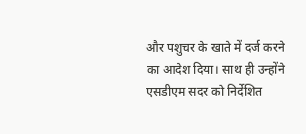और पशुचर के खाते में दर्ज करने का आदेश दिया। साथ ही उन्होंने एसडीएम सदर को निर्देशित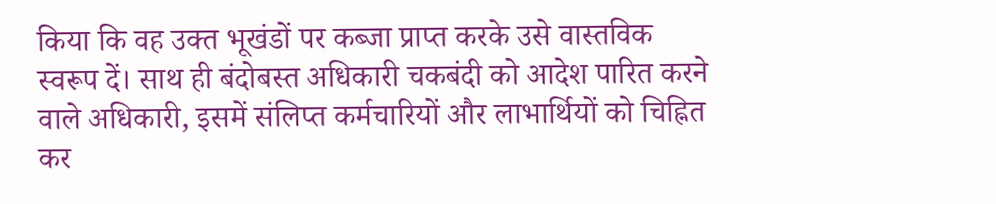किया कि वह उक्त भूखंडों पर कब्जा प्राप्त करके उसे वास्तविक स्वरूप दें। साथ ही बंदोबस्त अधिकारी चकबंदी को आदेश पारित करने वाले अधिकारी, इसमें संलिप्त कर्मचारियों और लाभार्थियों को चिह्नित कर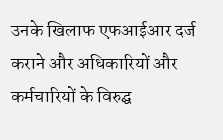उनके खिलाफ एफआईआर दर्ज कराने और अधिकारियों और कर्मचारियों के विरुद्घ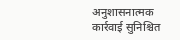अनुशासनात्मक कार्रवाई सुनिश्चित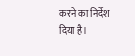करने का निर्देश दिया है।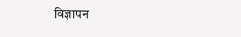विज्ञापन